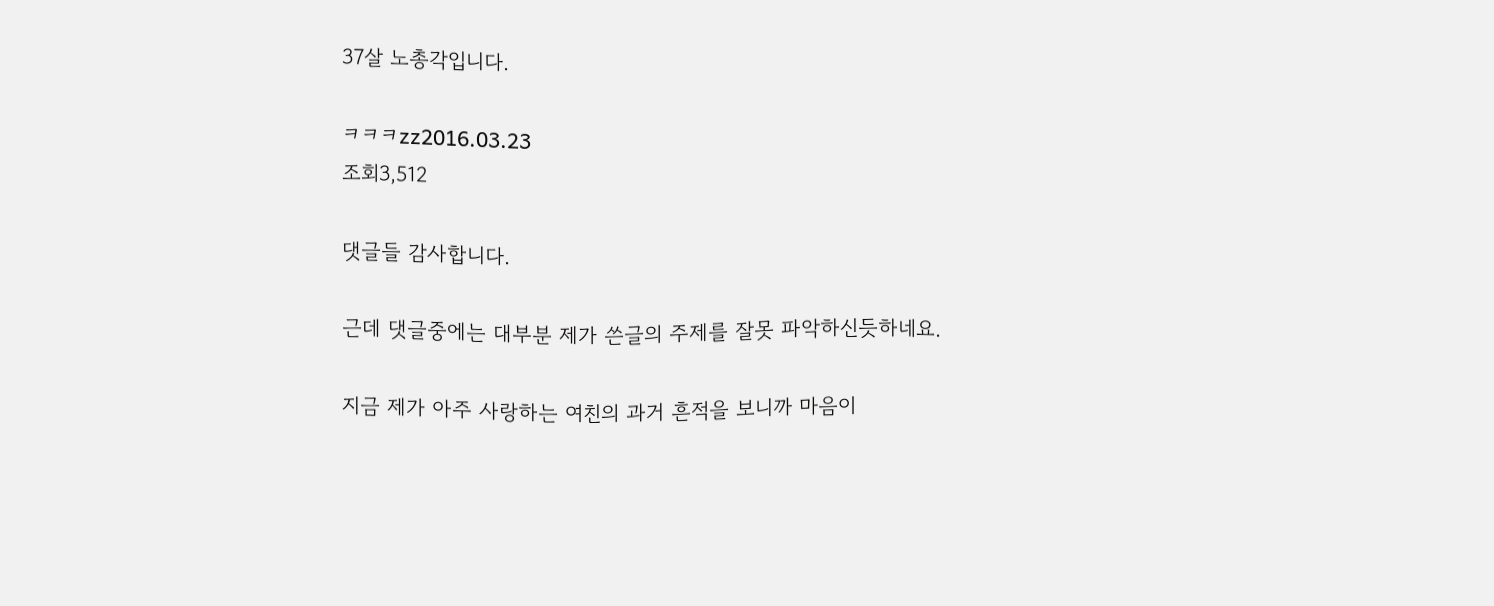37살 노총각입니다.

ㅋㅋㅋzz2016.03.23
조회3,512

댓글들 감사합니다.

근데 댓글중에는 대부분 제가 쓴글의 주제를 잘못 파악하신듯하네요.

지금 제가 아주 사랑하는 여친의 과거 흔적을 보니까 마음이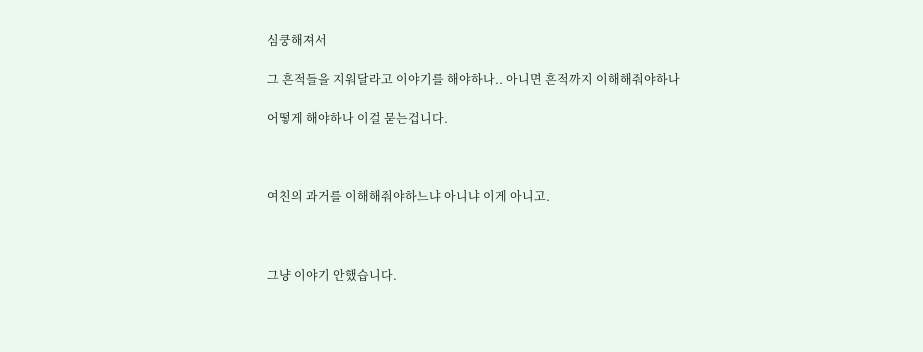심쿵해져서

그 흔적들을 지워달라고 이야기를 해야하나.. 아니면 흔적까지 이해해줘야하나

어떻게 해야하나 이걸 묻는겁니다.



여친의 과거를 이해해줘야하느냐 아니냐 이게 아니고.



그냥 이야기 안했습니다.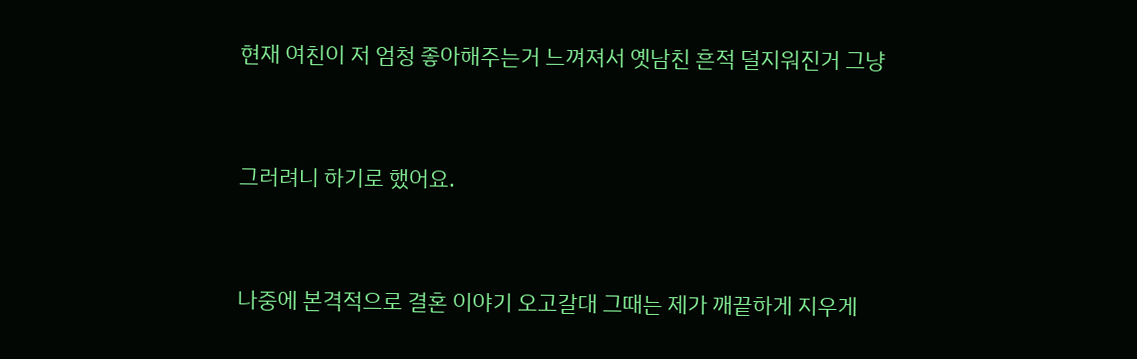현재 여친이 저 엄청 좋아해주는거 느껴져서 옛남친 흔적 덜지워진거 그냥



그러려니 하기로 했어요.



나중에 본격적으로 결혼 이야기 오고갈대 그때는 제가 깨끝하게 지우게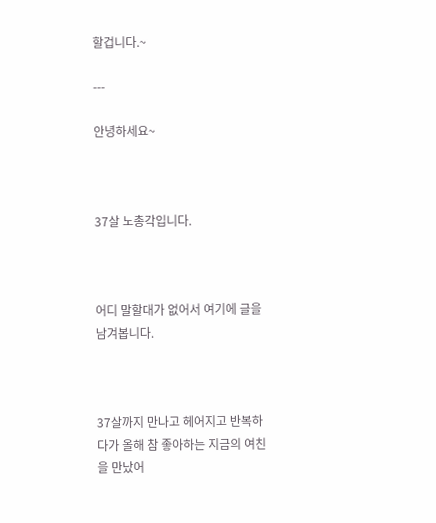할겁니다.~

---

안녕하세요~



37살 노총각입니다.



어디 말할대가 없어서 여기에 글을 남겨봅니다.



37살까지 만나고 헤어지고 반복하다가 올해 참 좋아하는 지금의 여친을 만났어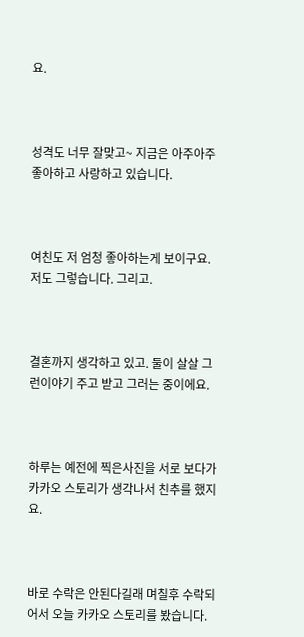요.



성격도 너무 잘맞고~ 지금은 아주아주 좋아하고 사랑하고 있습니다.



여친도 저 엄청 좋아하는게 보이구요. 저도 그렇습니다. 그리고.



결혼까지 생각하고 있고. 둘이 살살 그런이야기 주고 받고 그러는 중이에요.



하루는 예전에 찍은사진을 서로 보다가 카카오 스토리가 생각나서 친추를 했지요.



바로 수락은 안된다길래 며칠후 수락되어서 오늘 카카오 스토리를 봤습니다.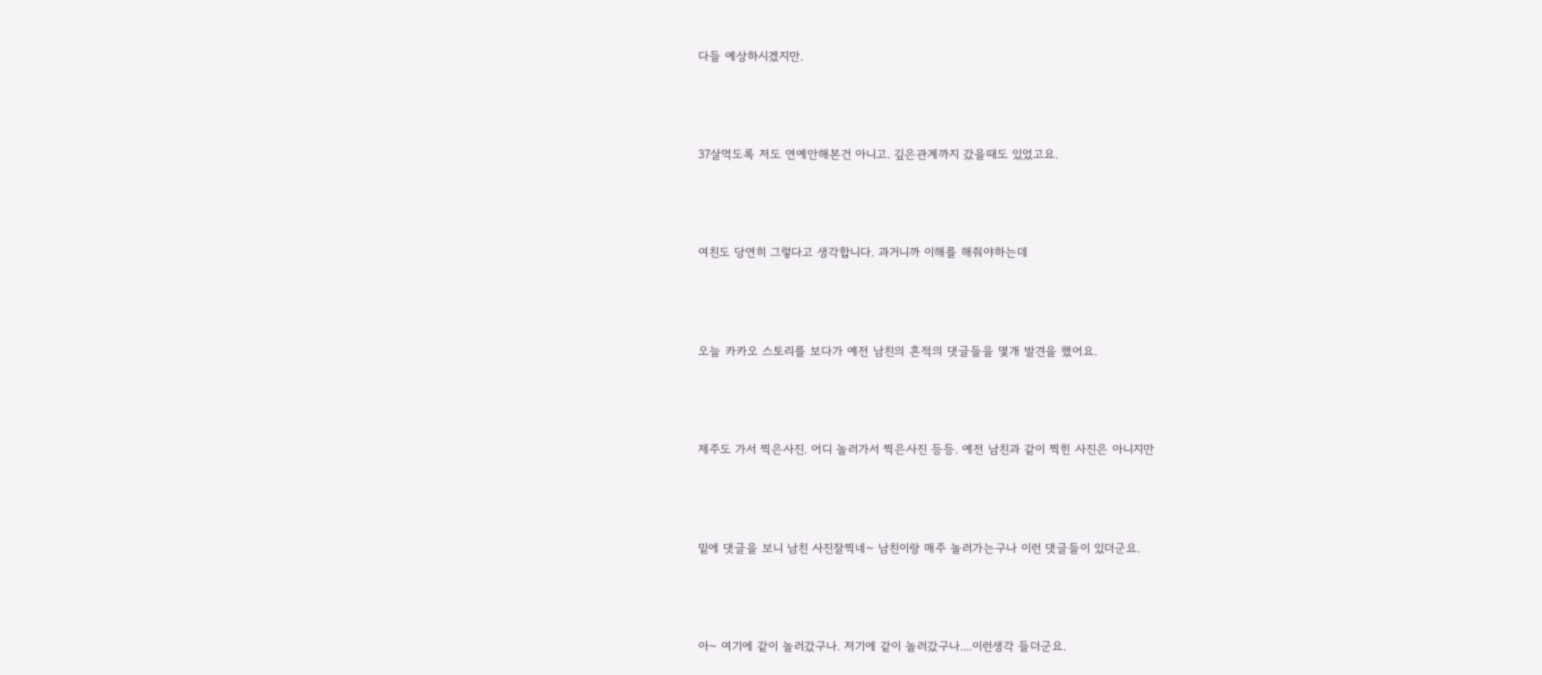다들 예상하시겠지만.



37살먹도록 저도 연예안해본건 아니고. 깊은관계까지 갔을때도 있었고요.



여친도 당연히 그렇다고 생각합니다. 과거니까 이해를 해줘야하는데



오늘 카카오 스토리를 보다가 예전 남친의 흔적의 댓글들을 몇개 발견을 했어요.



제주도 가서 찍은사진. 어디 놀러가서 찍은사진 등등. 예전 남친과 같이 찍힌 사진은 아니지만



밑에 댓글을 보니 남친 사진잘찍네~ 남친이랑 매주 놀러가는구나 이런 댓글들이 있더군요.



아~ 여기에 같이 놀러갔구나. 저기에 같이 놀러갔구나....이런생각 들더군요.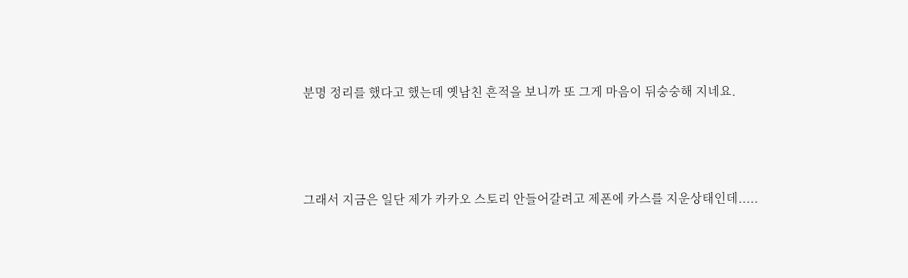분명 정리를 했다고 했는데 옛남친 흔적을 보니까 또 그게 마음이 뒤숭숭해 지네요.



그래서 지금은 일단 제가 카카오 스토리 안들어갈려고 제폰에 카스를 지운상태인데.....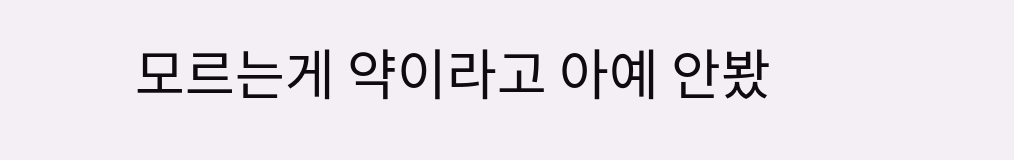모르는게 약이라고 아예 안봤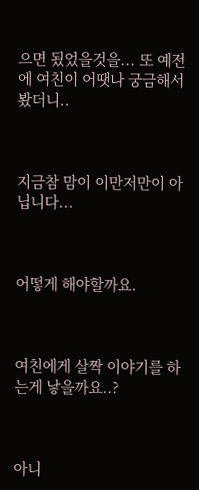으면 됬었을것을... 또 예전에 여친이 어땟나 궁금해서 봤더니..



지금참 맘이 이만저만이 아닙니다...



어떻게 해야할까요.



여친에게 살짝 이야기를 하는게 낳을까요..?



아니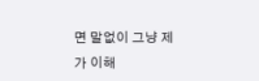면 말없이 그냥 제가 이해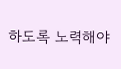하도록 노력해야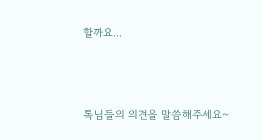할까요...



톡님들의 의견을 말씀해주세요~